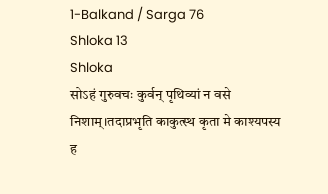1-Balkand / Sarga 76
Shloka 13
Shloka
सोऽहं गुरुवचः कुर्वन् पृथिव्यां न वसे निशाम्।तदाप्रभृति काकुत्स्थ कृता मे काश्यपस्य ह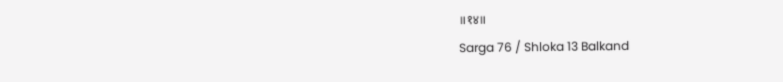॥१४॥
Sarga 76 / Shloka 13 Balkand